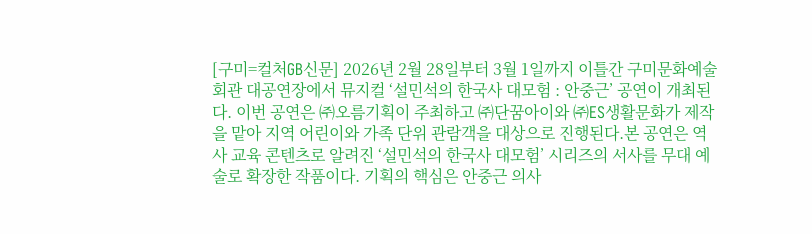[구미=컬처GB신문] 2026년 2월 28일부터 3월 1일까지 이틀간 구미문화예술회관 대공연장에서 뮤지컬 ‘설민석의 한국사 대모험 : 안중근’ 공연이 개최된다. 이번 공연은 ㈜오름기획이 주최하고 ㈜단꿈아이와 ㈜ES생활문화가 제작을 맡아 지역 어린이와 가족 단위 관람객을 대상으로 진행된다.본 공연은 역사 교육 콘텐츠로 알려진 ‘설민석의 한국사 대모험’ 시리즈의 서사를 무대 예술로 확장한 작품이다. 기획의 핵심은 안중근 의사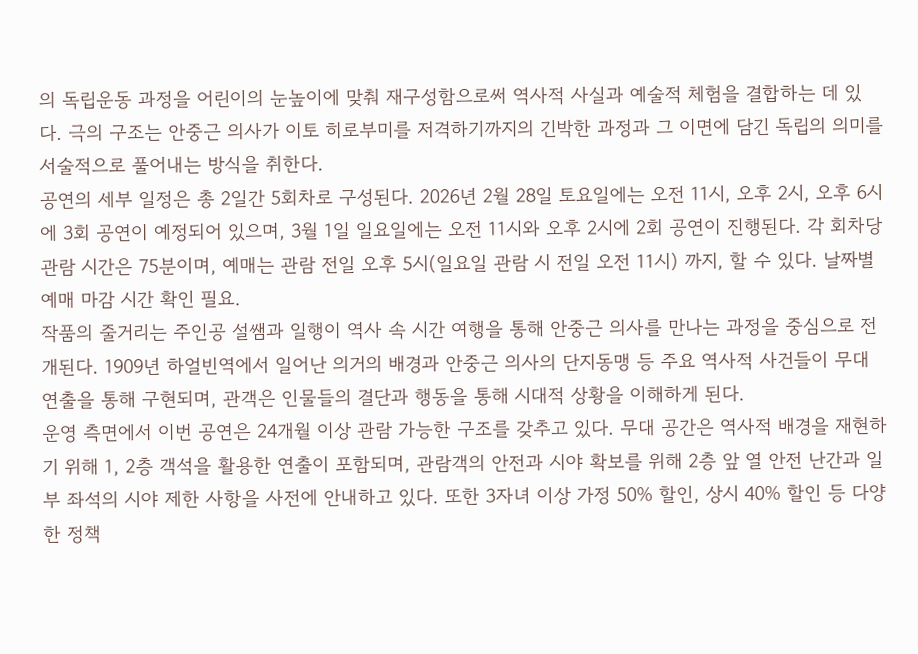의 독립운동 과정을 어린이의 눈높이에 맞춰 재구성함으로써 역사적 사실과 예술적 체험을 결합하는 데 있다. 극의 구조는 안중근 의사가 이토 히로부미를 저격하기까지의 긴박한 과정과 그 이면에 담긴 독립의 의미를 서술적으로 풀어내는 방식을 취한다.
공연의 세부 일정은 총 2일간 5회차로 구성된다. 2026년 2월 28일 토요일에는 오전 11시, 오후 2시, 오후 6시에 3회 공연이 예정되어 있으며, 3월 1일 일요일에는 오전 11시와 오후 2시에 2회 공연이 진행된다. 각 회차당 관람 시간은 75분이며, 예매는 관람 전일 오후 5시(일요일 관람 시 전일 오전 11시) 까지, 할 수 있다. 날짜별 예매 마감 시간 확인 필요.
작품의 줄거리는 주인공 설쌤과 일행이 역사 속 시간 여행을 통해 안중근 의사를 만나는 과정을 중심으로 전개된다. 1909년 하얼빈역에서 일어난 의거의 배경과 안중근 의사의 단지동맹 등 주요 역사적 사건들이 무대 연출을 통해 구현되며, 관객은 인물들의 결단과 행동을 통해 시대적 상황을 이해하게 된다.
운영 측면에서 이번 공연은 24개월 이상 관람 가능한 구조를 갖추고 있다. 무대 공간은 역사적 배경을 재현하기 위해 1, 2층 객석을 활용한 연출이 포함되며, 관람객의 안전과 시야 확보를 위해 2층 앞 열 안전 난간과 일부 좌석의 시야 제한 사항을 사전에 안내하고 있다. 또한 3자녀 이상 가정 50% 할인, 상시 40% 할인 등 다양한 정책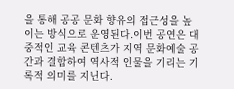을 통해 공공 문화 향유의 접근성을 높이는 방식으로 운영된다.이번 공연은 대중적인 교육 콘텐츠가 지역 문화예술 공간과 결합하여 역사적 인물을 기리는 기록적 의미를 지닌다.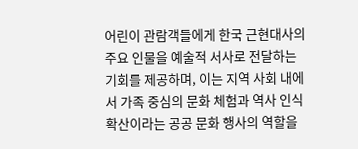어린이 관람객들에게 한국 근현대사의 주요 인물을 예술적 서사로 전달하는 기회를 제공하며, 이는 지역 사회 내에서 가족 중심의 문화 체험과 역사 인식 확산이라는 공공 문화 행사의 역할을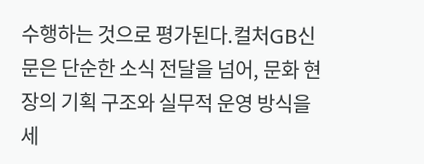수행하는 것으로 평가된다.컬처GB신문은 단순한 소식 전달을 넘어, 문화 현장의 기획 구조와 실무적 운영 방식을 세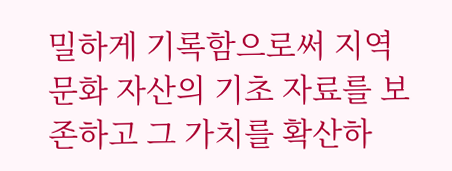밀하게 기록함으로써 지역 문화 자산의 기초 자료를 보존하고 그 가치를 확산하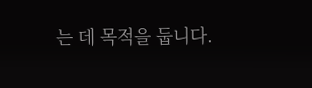는 데 목적을 둡니다.